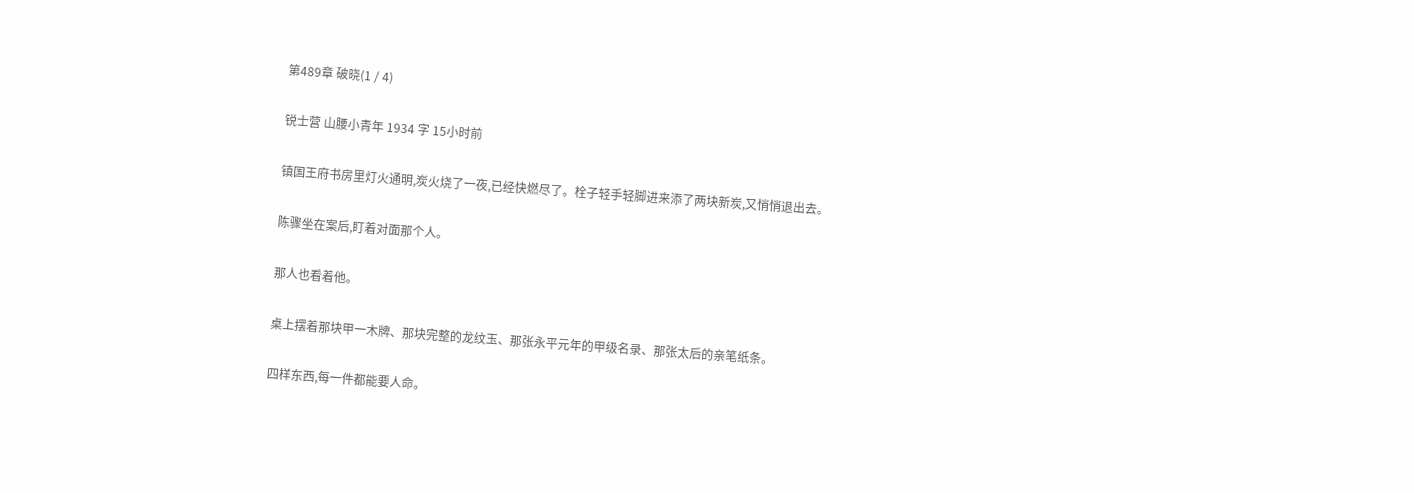第489章 破晓(1 / 4)

锐士营 山腰小青年 1934 字 15小时前

镇国王府书房里灯火通明,炭火烧了一夜,已经快燃尽了。栓子轻手轻脚进来添了两块新炭,又悄悄退出去。

陈骤坐在案后,盯着对面那个人。

那人也看着他。

桌上摆着那块甲一木牌、那块完整的龙纹玉、那张永平元年的甲级名录、那张太后的亲笔纸条。

四样东西,每一件都能要人命。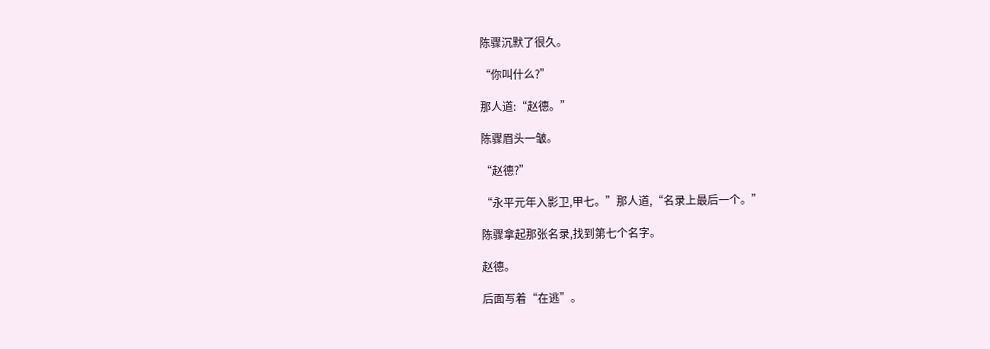陈骤沉默了很久。

“你叫什么?”

那人道:“赵德。”

陈骤眉头一皱。

“赵德?”

“永平元年入影卫,甲七。”那人道,“名录上最后一个。”

陈骤拿起那张名录,找到第七个名字。

赵德。

后面写着“在逃”。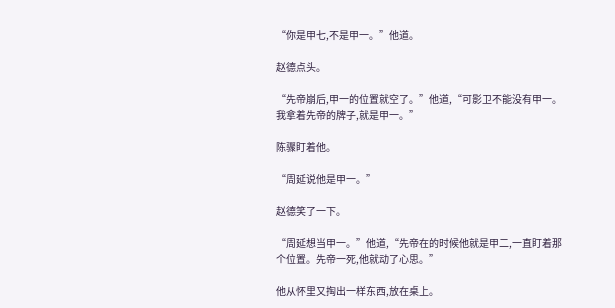“你是甲七,不是甲一。”他道。

赵德点头。

“先帝崩后,甲一的位置就空了。”他道,“可影卫不能没有甲一。我拿着先帝的牌子,就是甲一。”

陈骤盯着他。

“周延说他是甲一。”

赵德笑了一下。

“周延想当甲一。”他道,“先帝在的时候他就是甲二,一直盯着那个位置。先帝一死,他就动了心思。”

他从怀里又掏出一样东西,放在桌上。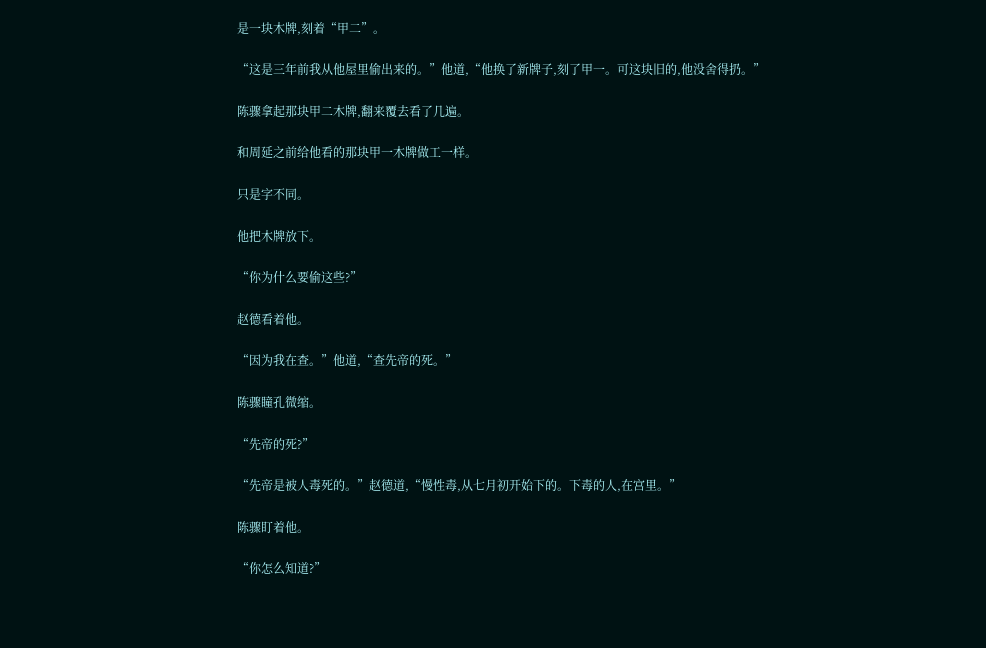是一块木牌,刻着“甲二”。

“这是三年前我从他屋里偷出来的。”他道,“他换了新牌子,刻了甲一。可这块旧的,他没舍得扔。”

陈骤拿起那块甲二木牌,翻来覆去看了几遍。

和周延之前给他看的那块甲一木牌做工一样。

只是字不同。

他把木牌放下。

“你为什么要偷这些?”

赵德看着他。

“因为我在查。”他道,“查先帝的死。”

陈骤瞳孔微缩。

“先帝的死?”

“先帝是被人毒死的。”赵德道,“慢性毒,从七月初开始下的。下毒的人,在宫里。”

陈骤盯着他。

“你怎么知道?”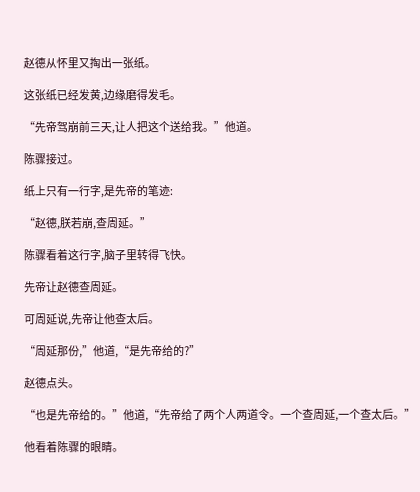赵德从怀里又掏出一张纸。

这张纸已经发黄,边缘磨得发毛。

“先帝驾崩前三天,让人把这个送给我。”他道。

陈骤接过。

纸上只有一行字,是先帝的笔迹:

“赵德,朕若崩,查周延。”

陈骤看着这行字,脑子里转得飞快。

先帝让赵德查周延。

可周延说,先帝让他查太后。

“周延那份,”他道,“是先帝给的?”

赵德点头。

“也是先帝给的。”他道,“先帝给了两个人两道令。一个查周延,一个查太后。”

他看着陈骤的眼睛。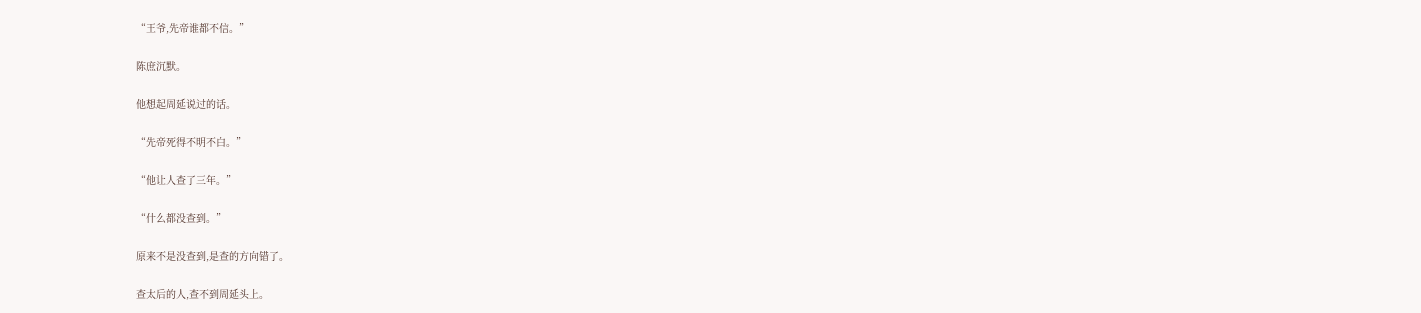“王爷,先帝谁都不信。”

陈庶沉默。

他想起周延说过的话。

“先帝死得不明不白。”

“他让人查了三年。”

“什么都没查到。”

原来不是没查到,是查的方向错了。

查太后的人,查不到周延头上。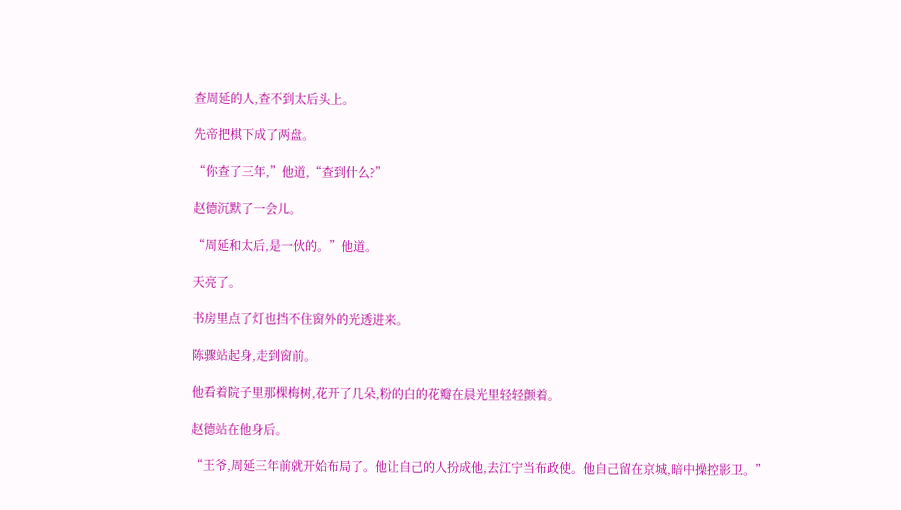查周延的人,查不到太后头上。

先帝把棋下成了两盘。

“你查了三年,”他道,“查到什么?”

赵德沉默了一会儿。

“周延和太后,是一伙的。”他道。

天亮了。

书房里点了灯也挡不住窗外的光透进来。

陈骤站起身,走到窗前。

他看着院子里那棵梅树,花开了几朵,粉的白的花瓣在晨光里轻轻颤着。

赵德站在他身后。

“王爷,周延三年前就开始布局了。他让自己的人扮成他,去江宁当布政使。他自己留在京城,暗中操控影卫。”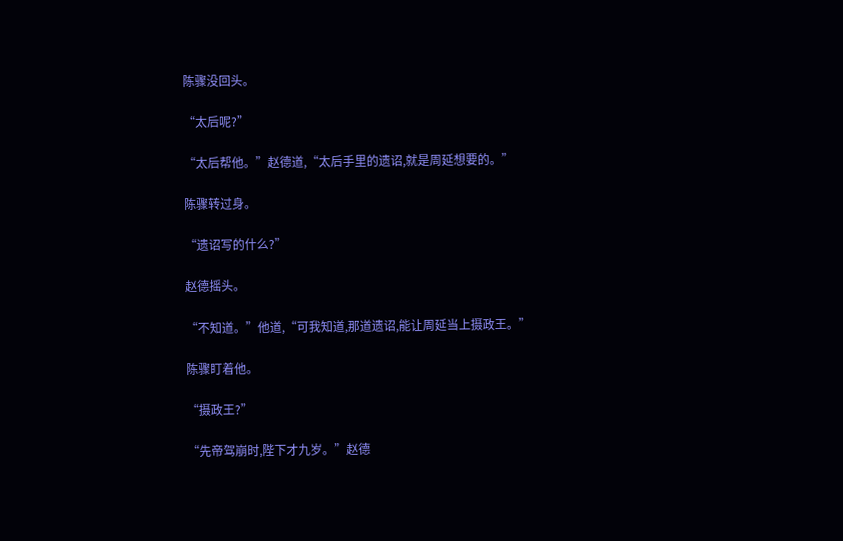陈骤没回头。

“太后呢?”

“太后帮他。”赵德道,“太后手里的遗诏,就是周延想要的。”

陈骤转过身。

“遗诏写的什么?”

赵德摇头。

“不知道。”他道,“可我知道,那道遗诏,能让周延当上摄政王。”

陈骤盯着他。

“摄政王?”

“先帝驾崩时,陛下才九岁。”赵德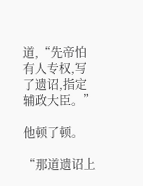道,“先帝怕有人专权,写了遗诏,指定辅政大臣。”

他顿了顿。

“那道遗诏上